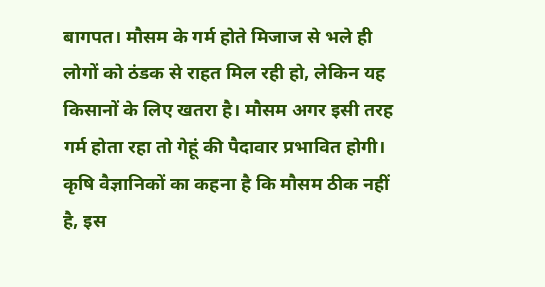बागपत। मौसम के गर्म होते मिजाज से भले ही लोगों को ठंडक से राहत मिल रही हो, लेकिन यह किसानों के लिए खतरा है। मौसम अगर इसी तरह गर्म होता रहा तो गेहूं की पैदावार प्रभावित होगी। कृषि वैज्ञानिकों का कहना है कि मौसम ठीक नहीं है, इस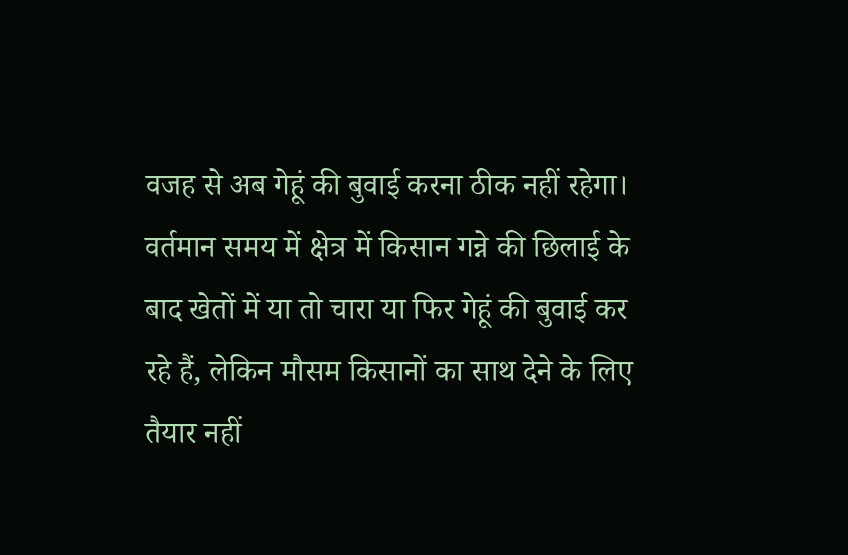वजह से अब गेहूं की बुवाई करना ठीक नहीं रहेगा।
वर्तमान समय में क्षेत्र में किसान गन्ने की छिलाई के बाद खेतों में या तो चारा या फिर गेहूं की बुवाई कर रहे हैं, लेकिन मौसम किसानों का साथ देने के लिए तैयार नहीं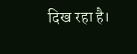दिख रहा है।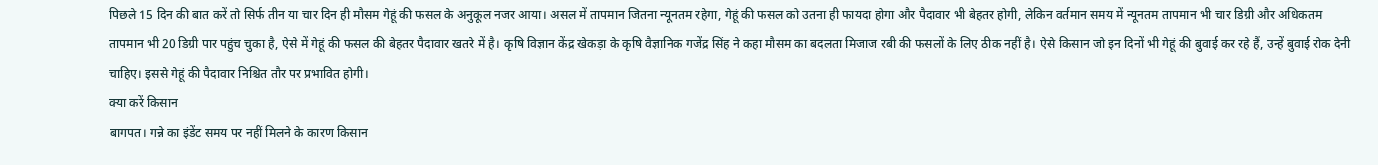पिछले 15 दिन की बात करें तो सिर्फ तीन या चार दिन ही मौसम गेहूं की फसल के अनुकूल नजर आया। असल में तापमान जितना न्यूनतम रहेगा, गेहूं की फसल को उतना ही फायदा होगा और पैदावार भी बेहतर होगी, लेकिन वर्तमान समय में न्यूनतम तापमान भी चार डिग्री और अधिकतम तापमान भी 20 डिग्री पार पहुंच चुका है, ऐसे में गेहूं की फसल की बेहतर पैदावार खतरे में है। कृषि विज्ञान केंद्र खेकड़ा के कृषि वैज्ञानिक गजेंद्र सिंह ने कहा मौसम का बदलता मिजाज रबी की फसलों के लिए ठीक नहीं है। ऐसे किसान जो इन दिनों भी गेहूं की बुवाई कर रहे हैं, उन्हें बुवाई रोक देनी चाहिए। इससे गेहूं की पैदावार निश्चित तौर पर प्रभावित होगी।
क्या करें किसान
बागपत। गन्ने का इंडेंट समय पर नहीं मिलने के कारण किसान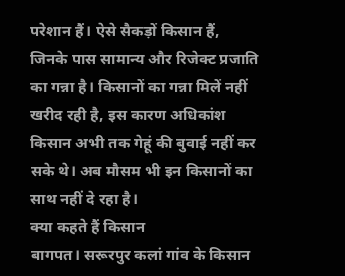परेशान हैं। ऐसे सैकड़ों किसान हैं, जिनके पास सामान्य और रिजेक्ट प्रजाति का गन्ना है। किसानों का गन्ना मिलें नहीं खरीद रही है, इस कारण अधिकांश किसान अभी तक गेहूं की बुवाई नहीं कर सके थे। अब मौसम भी इन किसानों का साथ नहीं दे रहा है।
क्या कहते हैं किसान
बागपत। सरूरपुर कलां गांव के किसान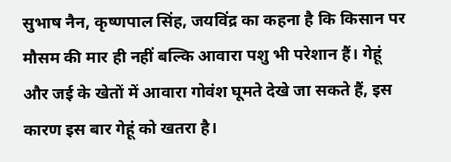सुभाष नैन, कृष्णपाल सिंह, जयविंद्र का कहना है कि किसान पर मौसम की मार ही नहीं बल्कि आवारा पशु भी परेशान हैं। गेहूं और जई के खेतों में आवारा गोवंश घूमते देखे जा सकते हैं, इस कारण इस बार गेहूं को खतरा है।